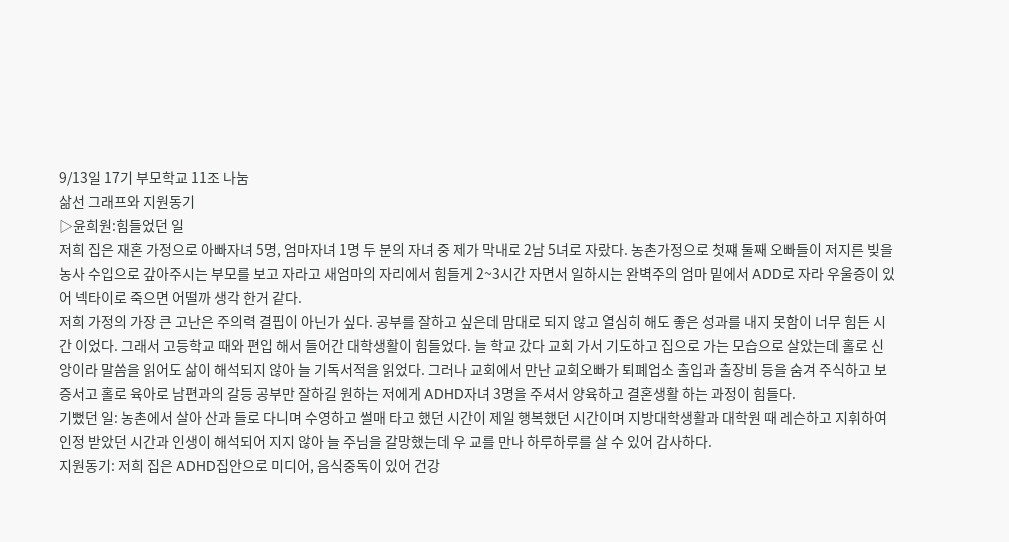9/13일 17기 부모학교 11조 나눔
삶선 그래프와 지원동기
▷윤희원:힘들었던 일
저희 집은 재혼 가정으로 아빠자녀 5명, 엄마자녀 1명 두 분의 자녀 중 제가 막내로 2남 5녀로 자랐다. 농촌가정으로 첫쨰 둘째 오빠들이 저지른 빚을 농사 수입으로 갚아주시는 부모를 보고 자라고 새엄마의 자리에서 힘들게 2~3시간 자면서 일하시는 완벽주의 엄마 밑에서 ADD로 자라 우울증이 있어 넥타이로 죽으면 어떨까 생각 한거 같다.
저희 가정의 가장 큰 고난은 주의력 결핍이 아닌가 싶다. 공부를 잘하고 싶은데 맘대로 되지 않고 열심히 해도 좋은 성과를 내지 못함이 너무 힘든 시간 이었다. 그래서 고등학교 때와 편입 해서 들어간 대학생활이 힘들었다. 늘 학교 갔다 교회 가서 기도하고 집으로 가는 모습으로 살았는데 홀로 신앙이라 말씀을 읽어도 삶이 해석되지 않아 늘 기독서적을 읽었다. 그러나 교회에서 만난 교회오빠가 퇴폐업소 출입과 출장비 등을 숨겨 주식하고 보증서고 홀로 육아로 남편과의 갈등 공부만 잘하길 원하는 저에게 ADHD자녀 3명을 주셔서 양육하고 결혼생활 하는 과정이 힘들다.
기뻤던 일: 농촌에서 살아 산과 들로 다니며 수영하고 썰매 타고 했던 시간이 제일 행복했던 시간이며 지방대학생활과 대학원 때 레슨하고 지휘하여 인정 받았던 시간과 인생이 해석되어 지지 않아 늘 주님을 갈망했는데 우 교를 만나 하루하루를 살 수 있어 감사하다.
지원동기: 저희 집은 ADHD집안으로 미디어, 음식중독이 있어 건강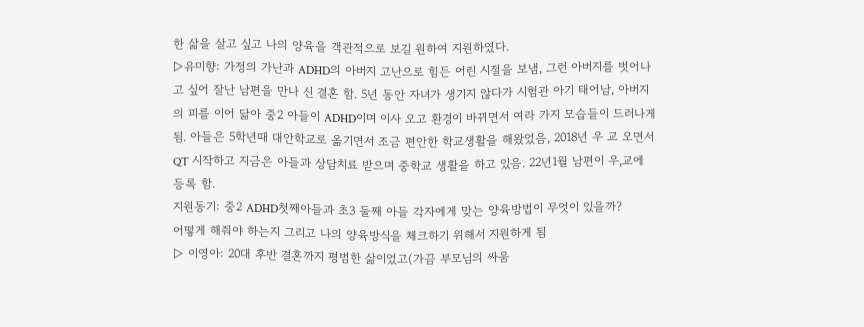한 삶을 살고 싶고 나의 양육을 객관적으로 보길 원하여 지원하였다.
▷유미향: 가정의 가난과 ADHD의 아버지 고난으로 힘든 어린 시절을 보냄, 그런 아버지를 벗어나고 싶어 잘난 남편을 만나 신 결혼 함. 5년 동안 자녀가 생기지 않다가 시험관 아기 태어남, 아버지의 피를 이어 닮아 중2 아들이 ADHD이며 이사 오고 환경이 바뀌면서 여라 가지 모습들이 드러나게 됨. 아들은 5학년때 대안학교로 옮기면서 조금 편안한 학교생활을 해왔었음, 2018년 우 교 오면서 QT 시작하고 지금은 아들과 상담치료 받으며 중학교 생활을 하고 있음. 22년1월 남편이 우,교에 등록 함.
지원동기: 중2 ADHD첫째아들과 초3 둘째 아들 각자에게 맞는 양육방법이 무엇이 있을까?
어떻게 해줘야 하는지 그리고 나의 양육방식을 체크하기 위해서 지원하게 됨
▷ 이영아: 20대 후반 결혼까지 평범한 삶이었고(가끔 부모님의 싸움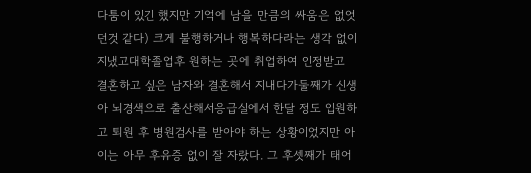다툼이 있긴 했지만 기억에 남을 만큼의 싸움은 없엇던것 같다) 크게 불행하거나 행복하다라는 생각 없이 지냈고대학졸업후 원하는 곳에 취업하여 인정받고 결혼하고 싶은 남자와 결혼해서 지내다가둘째가 신생아 뇌경색으로 출산해서응급실에서 한달 정도 입원하고 퇴원 후 병원검사를 받아야 하는 상황이었지만 아이는 아무 후유증 없이 잘 자랐다. 그 후셋째가 태어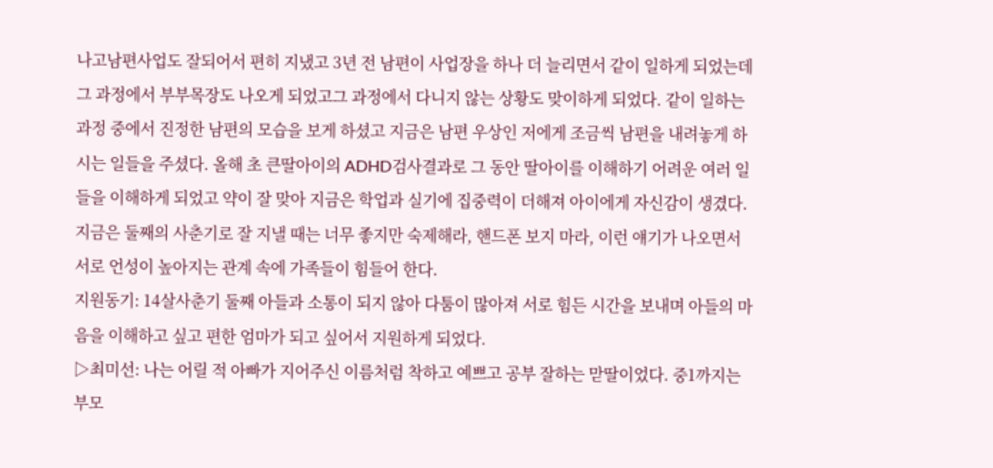나고남편사업도 잘되어서 편히 지냈고 3년 전 남편이 사업장을 하나 더 늘리면서 같이 일하게 되었는데 그 과정에서 부부목장도 나오게 되었고그 과정에서 다니지 않는 상황도 맞이하게 되었다. 같이 일하는 과정 중에서 진정한 남편의 모습을 보게 하셨고 지금은 남편 우상인 저에게 조금씩 남편을 내려놓게 하시는 일들을 주셨다. 올해 초 큰딸아이의 ADHD검사결과로 그 동안 딸아이를 이해하기 어려운 여러 일들을 이해하게 되었고 약이 잘 맞아 지금은 학업과 실기에 집중력이 더해져 아이에게 자신감이 생겼다. 지금은 둘째의 사춘기로 잘 지낼 때는 너무 좋지만 숙제해라, 핸드폰 보지 마라, 이런 얘기가 나오면서 서로 언성이 높아지는 관계 속에 가족들이 힘들어 한다.
지원동기: 14살사춘기 둘째 아들과 소통이 되지 않아 다툼이 많아져 서로 힘든 시간을 보내며 아들의 마음을 이해하고 싶고 편한 엄마가 되고 싶어서 지원하게 되었다.
▷최미선: 나는 어릴 적 아빠가 지어주신 이름처럼 착하고 예쁘고 공부 잘하는 맏딸이었다. 중1까지는 부모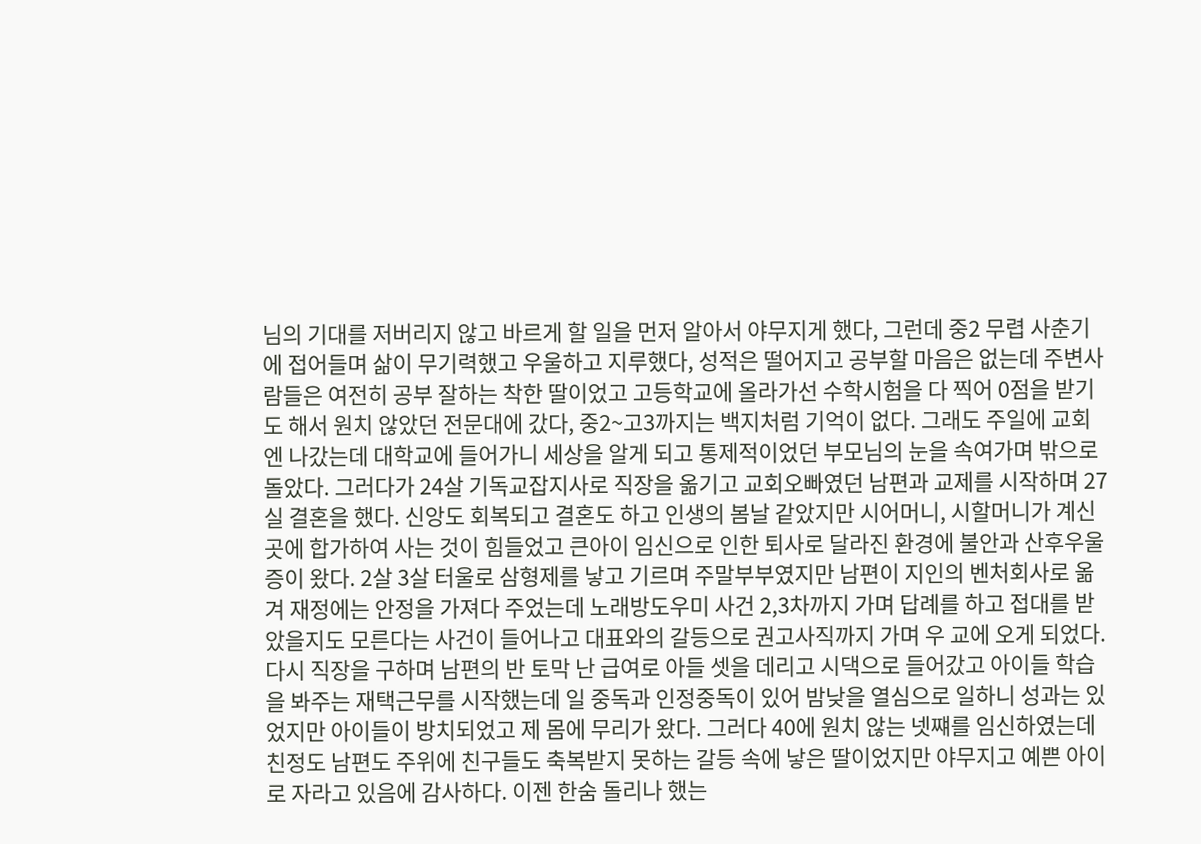님의 기대를 저버리지 않고 바르게 할 일을 먼저 알아서 야무지게 했다, 그런데 중2 무렵 사춘기에 접어들며 삶이 무기력했고 우울하고 지루했다, 성적은 떨어지고 공부할 마음은 없는데 주변사람들은 여전히 공부 잘하는 착한 딸이었고 고등학교에 올라가선 수학시험을 다 찍어 0점을 받기도 해서 원치 않았던 전문대에 갔다, 중2~고3까지는 백지처럼 기억이 없다. 그래도 주일에 교회엔 나갔는데 대학교에 들어가니 세상을 알게 되고 통제적이었던 부모님의 눈을 속여가며 밖으로 돌았다. 그러다가 24살 기독교잡지사로 직장을 옮기고 교회오빠였던 남편과 교제를 시작하며 27실 결혼을 했다. 신앙도 회복되고 결혼도 하고 인생의 봄날 같았지만 시어머니, 시할머니가 계신 곳에 합가하여 사는 것이 힘들었고 큰아이 임신으로 인한 퇴사로 달라진 환경에 불안과 산후우울증이 왔다. 2살 3살 터울로 삼형제를 낳고 기르며 주말부부였지만 남편이 지인의 벤처회사로 옮겨 재정에는 안정을 가져다 주었는데 노래방도우미 사건 2,3차까지 가며 답례를 하고 접대를 받았을지도 모른다는 사건이 들어나고 대표와의 갈등으로 권고사직까지 가며 우 교에 오게 되었다. 다시 직장을 구하며 남편의 반 토막 난 급여로 아들 셋을 데리고 시댁으로 들어갔고 아이들 학습을 봐주는 재택근무를 시작했는데 일 중독과 인정중독이 있어 밤낮을 열심으로 일하니 성과는 있었지만 아이들이 방치되었고 제 몸에 무리가 왔다. 그러다 40에 원치 않는 넷쨰를 임신하였는데 친정도 남편도 주위에 친구들도 축복받지 못하는 갈등 속에 낳은 딸이었지만 야무지고 예쁜 아이로 자라고 있음에 감사하다. 이젠 한숨 돌리나 했는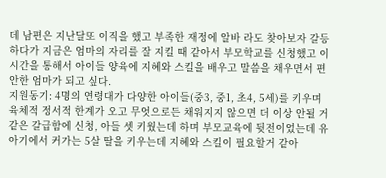데 남편은 지난달또 이직을 했고 부족한 재정에 알바 라도 찾아보자 갈등하다가 지금은 엄마의 자리를 잘 지킬 때 같아서 부모학교를 신청했고 이 시간을 통해서 아이들 양육에 지혜와 스킬을 배우고 말씀을 채우면서 편안한 엄마가 되고 싶다.
지원동기: 4명의 연령대가 다양한 아이들(중3, 중1, 초4, 5세)를 키우며 육체적 정서적 한계가 오고 무엇으로든 채워지지 않으면 더 이상 안될 거 같은 갈급함에 신청, 아들 셋 키웠는데 하며 부모교육에 뒷전이었는데 유아기에서 커가는 5살 딸을 키우는데 지혜와 스킬이 필요할거 같아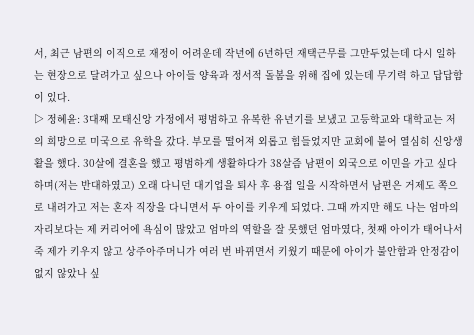서, 최근 남편의 이직으로 재정이 어려운데 작년에 6년하던 재택근무를 그만두었는데 다시 일하는 현장으로 달려가고 싶으나 아이들 양육과 정서적 돌봄을 위해 집에 있는데 무기력 하고 답답함이 있다.
▷ 정혜윤: 3대째 모태신앙 가정에서 평범하고 유복한 유년기를 보냈고 고등학교와 대학교는 저의 희망으로 미국으로 유학을 갔다. 부모를 떨어져 외롭고 힘들었지만 교회에 붙어 열심히 신앙생활을 했다. 30살에 결혼을 했고 평범하게 생활하다가 38살즘 남편이 외국으로 이민을 가고 싶다 하며(저는 반대하였고) 오래 다니던 대기업을 퇴사 후 용접 일을 시작하면서 남편은 거제도 쪽으로 내려가고 저는 혼자 직장을 다니면서 두 아이를 키우게 되었다. 그때 까지만 해도 나는 엄마의 자리보다는 제 커리어에 욕심이 많았고 엄마의 역할을 잘 못했던 엄마였다, 첫째 아이가 태어나서 죽 제가 키우지 않고 상주아주머니가 여러 번 바뀌면서 키웠기 때문에 아이가 불안함과 안정감이 없지 않았나 싶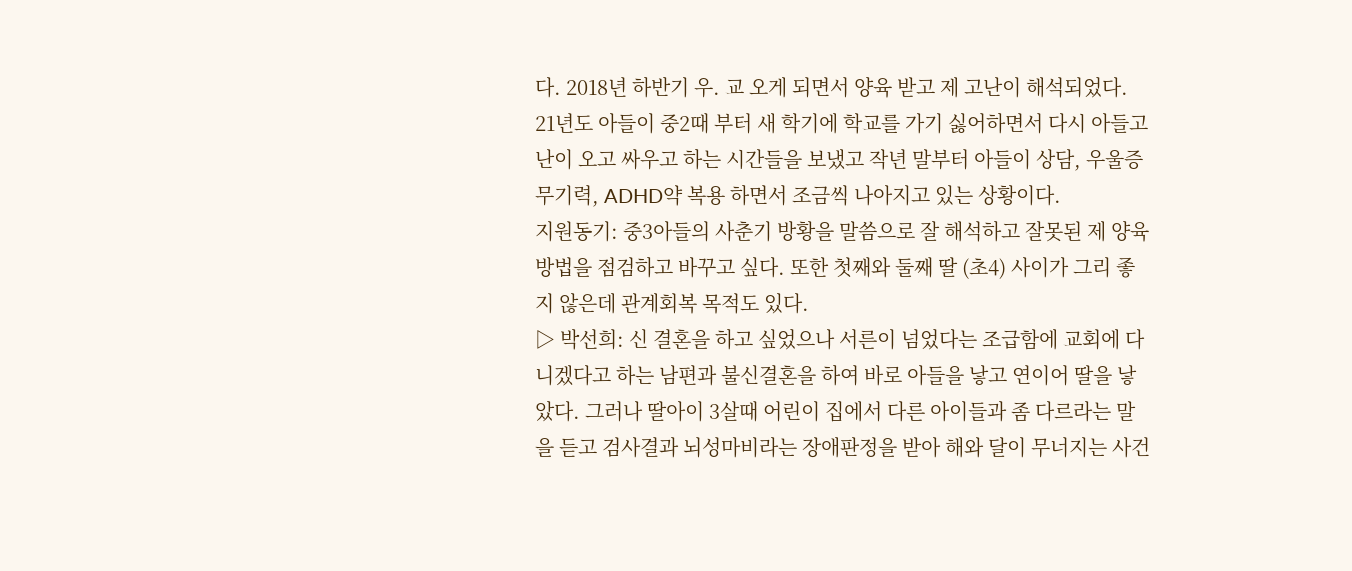다. 2018년 하반기 우. 교 오게 되면서 양육 받고 제 고난이 해석되었다. 21년도 아들이 중2때 부터 새 학기에 학교를 가기 싫어하면서 다시 아들고난이 오고 싸우고 하는 시간들을 보냈고 작년 말부터 아들이 상담, 우울증 무기력, ADHD약 복용 하면서 조금씩 나아지고 있는 상황이다.
지원동기: 중3아들의 사춘기 방황을 말씀으로 잘 해석하고 잘못된 제 양육방법을 점검하고 바꾸고 싶다. 또한 첫째와 둘째 딸 (초4) 사이가 그리 좋지 않은데 관계회복 목적도 있다.
▷ 박선희: 신 결혼을 하고 싶었으나 서른이 넘었다는 조급함에 교회에 다니겠다고 하는 남편과 불신결혼을 하여 바로 아들을 낳고 연이어 딸을 낳았다. 그러나 딸아이 3살때 어린이 집에서 다른 아이들과 좀 다르라는 말을 듣고 검사결과 뇌성마비라는 장애판정을 받아 해와 달이 무너지는 사건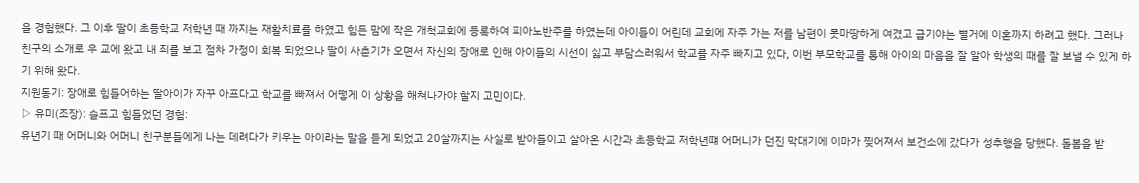을 경험했다. 그 이후 딸이 초등학교 저학년 때 까지는 재활치료를 하였고 힘든 맘에 작은 개척교회에 등록하여 피아노반주를 하였는데 아이들이 어린데 교회에 자주 가는 저를 남편이 못마땅하게 여겼고 급기야는 별거에 이혼까지 하려고 했다. 그러나 친구의 소개로 우 교에 왔고 내 죄를 보고 점차 가정이 회복 되었으나 딸이 사춘기가 오면서 자신의 장애로 인해 아이들의 시선이 싫고 부담스러워서 학교를 자주 빠지고 있다, 이번 부모학교를 통해 아이의 마음을 잘 알아 학생의 때를 잘 보낼 수 있게 하기 위해 왔다.
지원동기: 장애로 힘들어하는 딸아이가 자꾸 아프다고 학교를 빠져서 어떻게 이 상황을 해쳐나가야 할지 고민이다.
▷ 유미(조장): 슬프고 힘들었던 경험:
유년기 때 어머니와 어머니 친구분들에게 나는 데려다가 키우는 아이라는 말을 듣게 되었고 20살까지는 사실로 받아들이고 살아온 시간과 초등학교 저학년떄 어머니가 던진 막대기에 이마가 찢어져서 보건소에 갔다가 성추행을 당했다. 돌봄을 받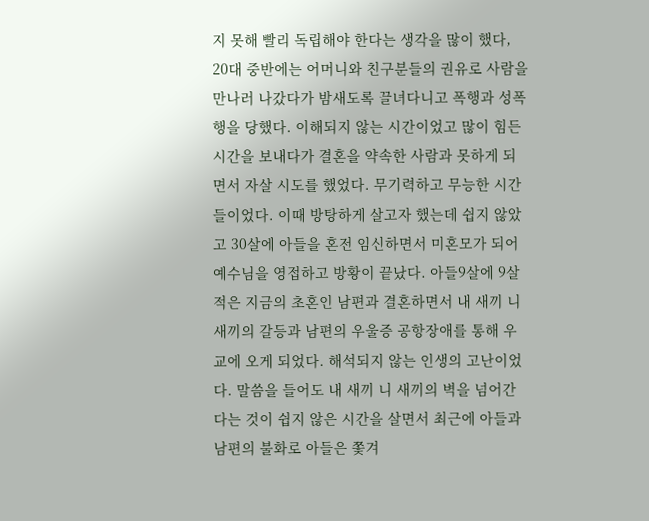지 못해 빨리 독립해야 한다는 생각을 많이 했다, 20대 중반에는 어머니와 친구분들의 권유로 사람을 만나러 나갔다가 밤새도록 끌녀다니고 폭행과 성폭행을 당했다. 이해되지 않는 시간이었고 많이 힘든 시간을 보내다가 결혼을 약속한 사람과 못하게 되면서 자살 시도를 했었다. 무기력하고 무능한 시간들이었다. 이때 방탕하게 살고자 했는데 쉽지 않았고 30살에 아들을 혼전 임신하면서 미혼모가 되어 예수님을 영접하고 방황이 끝났다. 아들9살에 9살적은 지금의 초혼인 남편과 결혼하면서 내 새끼 니 새끼의 갈등과 남편의 우울증 공항장애를 통해 우 교에 오게 되었다. 해석되지 않는 인생의 고난이었다. 말씀을 들어도 내 새끼 니 새끼의 벽을 넘어간다는 것이 쉽지 않은 시간을 살면서 최근에 아들과 남편의 불화로 아들은 쫓겨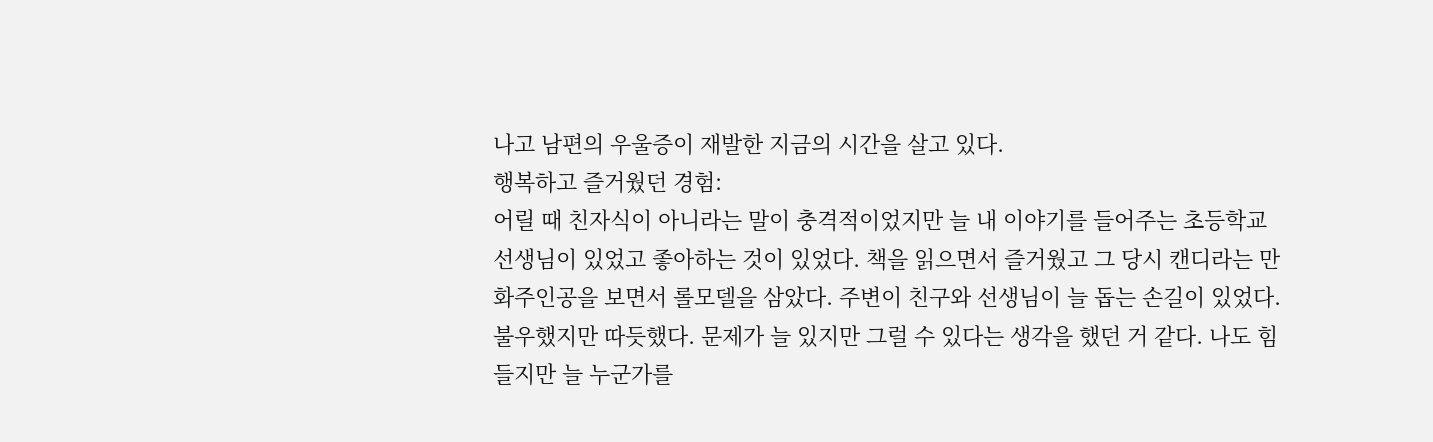나고 남편의 우울증이 재발한 지금의 시간을 살고 있다.
행복하고 즐거웠던 경험:
어릴 때 친자식이 아니라는 말이 충격적이었지만 늘 내 이야기를 들어주는 초등학교 선생님이 있었고 좋아하는 것이 있었다. 책을 읽으면서 즐거웠고 그 당시 캔디라는 만화주인공을 보면서 롤모델을 삼았다. 주변이 친구와 선생님이 늘 돕는 손길이 있었다.
불우했지만 따듯했다. 문제가 늘 있지만 그럴 수 있다는 생각을 했던 거 같다. 나도 힘들지만 늘 누군가를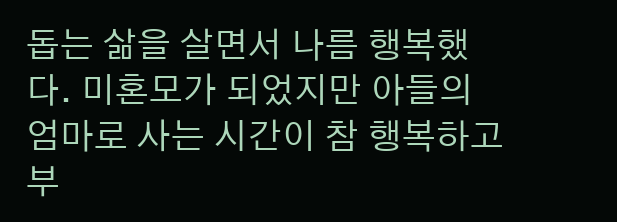돕는 삶을 살면서 나름 행복했다. 미혼모가 되었지만 아들의 엄마로 사는 시간이 참 행복하고 부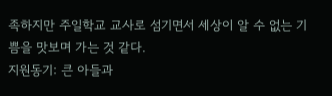족하지만 주일학교 교사로 섬기면서 세상이 알 수 없는 기쁨을 맛보며 가는 것 같다.
지원동기: 큰 아들과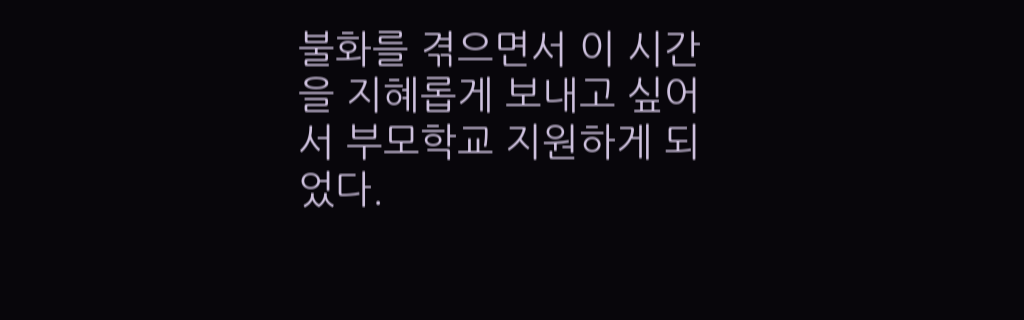불화를 겪으면서 이 시간을 지혜롭게 보내고 싶어서 부모학교 지원하게 되었다.